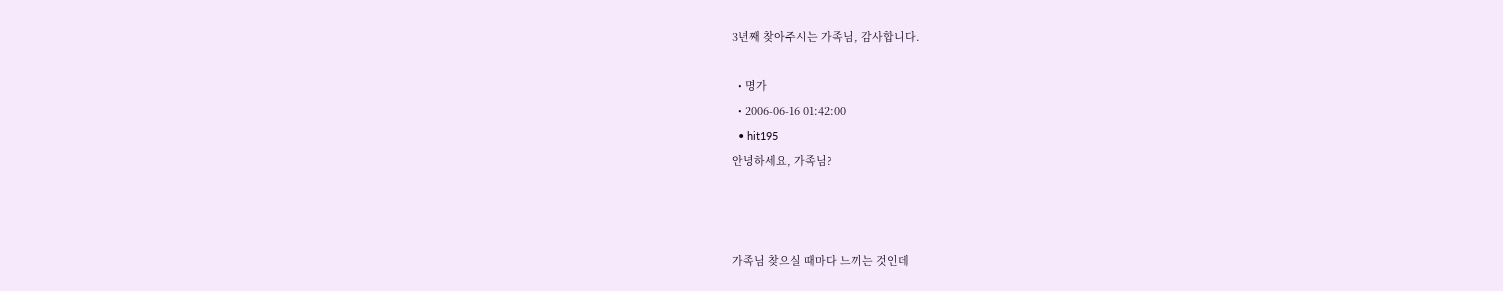3년째 찾아주시는 가족님, 감사합니다.

  • 명가
  • 2006-06-16 01:42:00
  • hit195
안녕하세요, 가족님?



가족님 찾으실 때마다 느끼는 것인데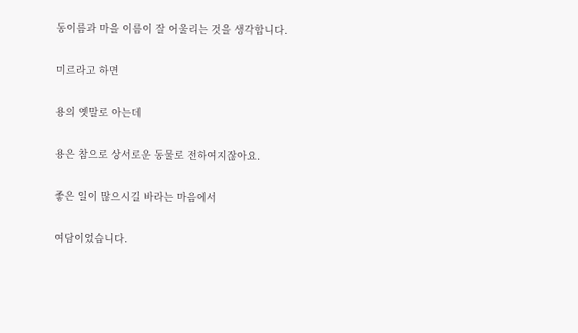동이름과 마을 이름이 잘 어울리는 것을 생각합니다.

미르라고 하면

용의 옛말로 아는데

용은 참으로 상서로운 동물로 전하여지잖아요.

좋은 일이 많으시길 바라는 마음에서

여담이었습니다.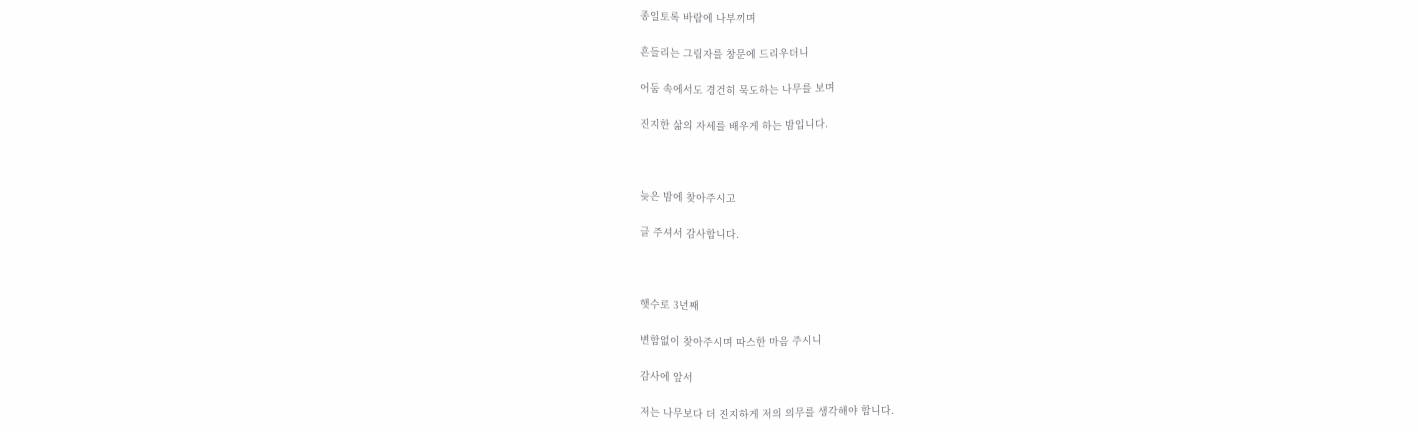종일토록 바람에 나부끼며

흔들리는 그림자를 창문에 드리우더니

어둠 속에서도 경건히 묵도하는 나무를 보며

진지한 삶의 자세를 배우게 하는 밤입니다.



늦은 밤에 찾아주시고

글 주셔서 감사합니다.



햇수로 3년째

변함없이 찾아주시며 따스한 마음 주시니

감사에 앞서

저는 나무보다 더 진지하게 저의 의무를 생각해야 합니다.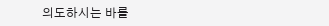의도하시는 바를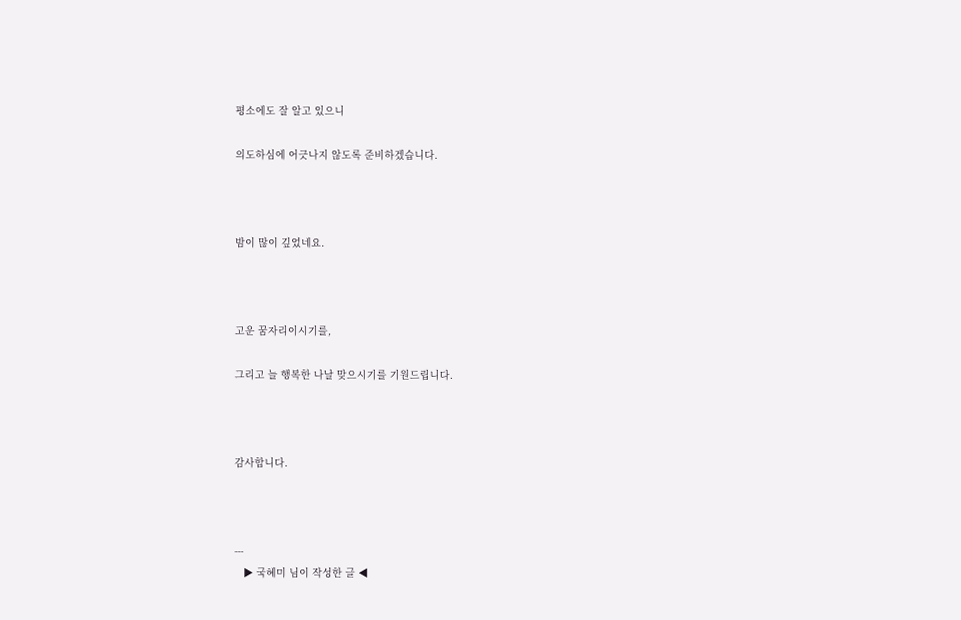평소에도 잘 알고 있으니

의도하심에 어긋나지 않도록 준비하겠습니다.



밤이 많이 깊었네요.



고운 꿈자리이시기를,

그리고 늘 행복한 나날 맞으시기를 기원드립니다.



감사합니다.



---
   ▶ 국혜미 님이 작성한 글 ◀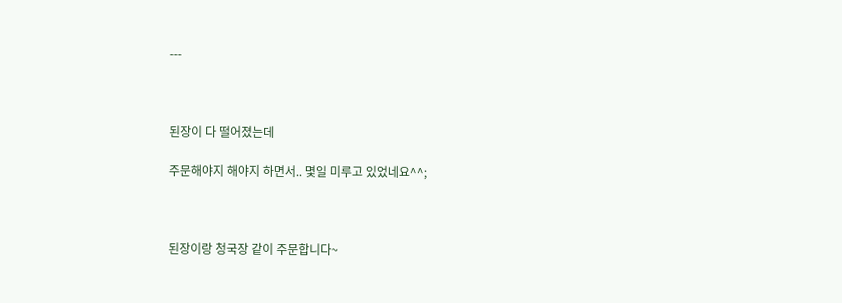---



된장이 다 떨어졌는데

주문해야지 해야지 하면서.. 몇일 미루고 있었네요^^;



된장이랑 청국장 같이 주문합니다~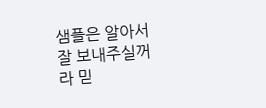샘플은 알아서 잘 보내주실꺼라 믿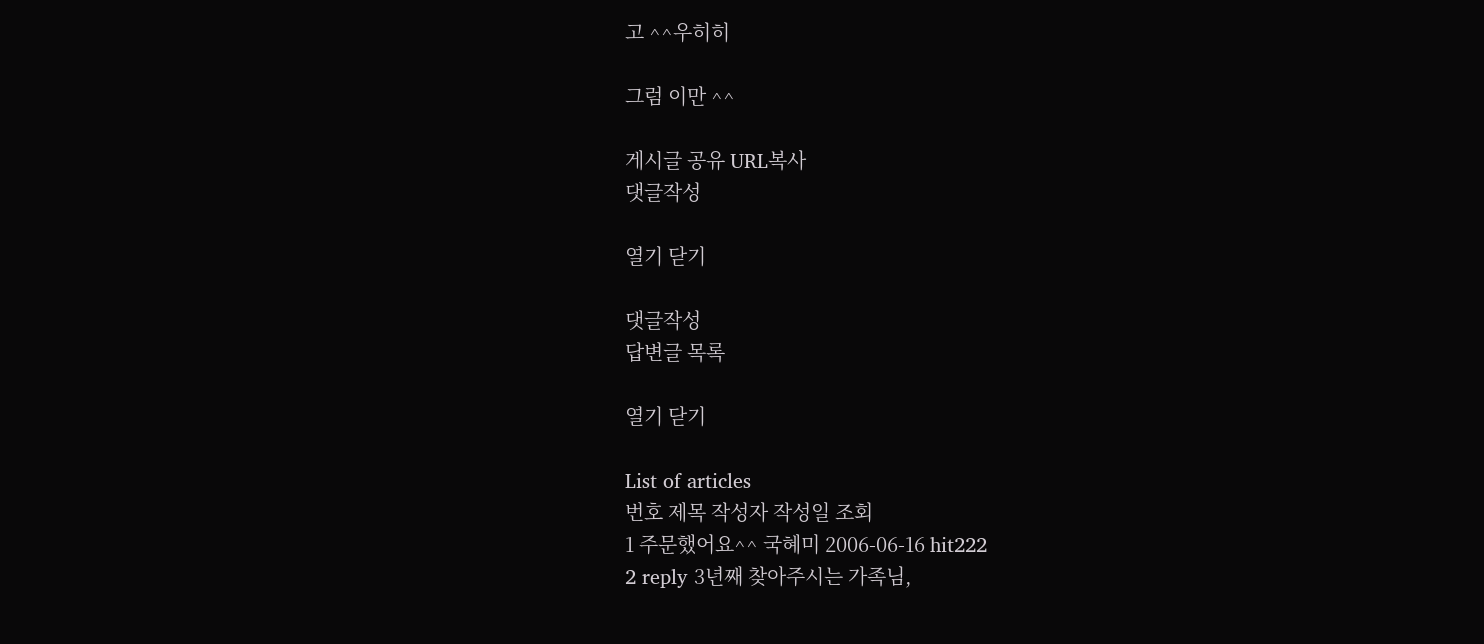고 ^^우히히

그럼 이만 ^^

게시글 공유 URL복사
댓글작성

열기 닫기

댓글작성
답변글 목록

열기 닫기

List of articles
번호 제목 작성자 작성일 조회
1 주문했어요^^ 국혜미 2006-06-16 hit222
2 reply 3년째 찾아주시는 가족님,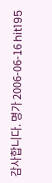감사합니다. 명가 2006-06-16 hit195